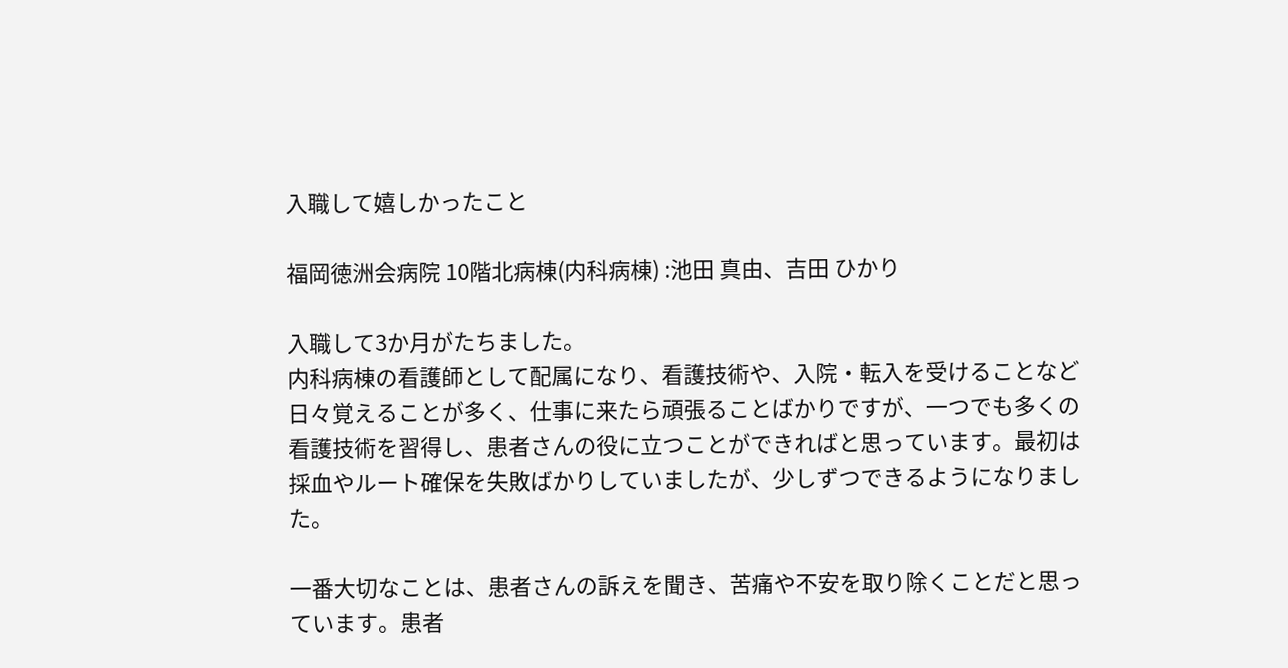入職して嬉しかったこと

福岡徳洲会病院 10階北病棟(内科病棟) :池田 真由、吉田 ひかり

入職して3か月がたちました。
内科病棟の看護師として配属になり、看護技術や、入院・転入を受けることなど日々覚えることが多く、仕事に来たら頑張ることばかりですが、一つでも多くの看護技術を習得し、患者さんの役に立つことができればと思っています。最初は採血やルート確保を失敗ばかりしていましたが、少しずつできるようになりました。

一番大切なことは、患者さんの訴えを聞き、苦痛や不安を取り除くことだと思っています。患者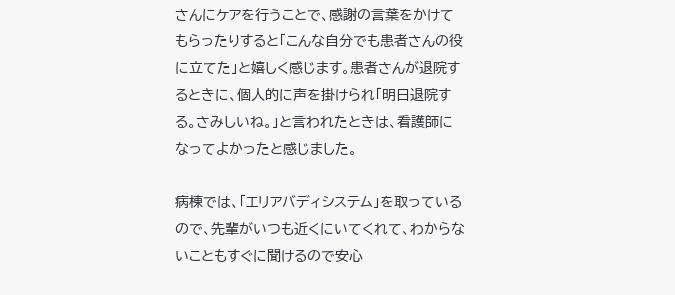さんにケアを行うことで、感謝の言葉をかけてもらったりすると「こんな自分でも患者さんの役に立てた」と嬉しく感じます。患者さんが退院するときに、個人的に声を掛けられ「明日退院する。さみしいね。」と言われたときは、看護師になってよかったと感じました。

病棟では、「エリアバディシステム」を取っているので、先輩がいつも近くにいてくれて、わからないこともすぐに聞けるので安心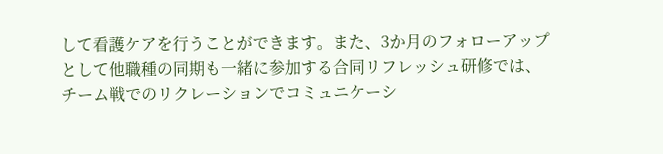して看護ケアを行うことができます。また、3か月のフォローアップとして他職種の同期も一緒に参加する合同リフレッシュ研修では、チーム戦でのリクレーションでコミュニケーシ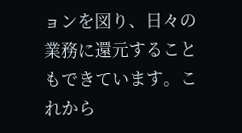ョンを図り、日々の業務に還元することもできています。これから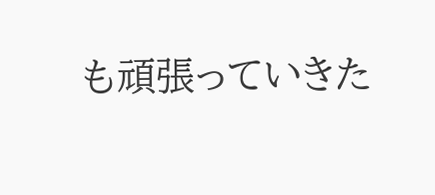も頑張っていきた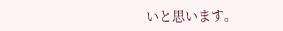いと思います。